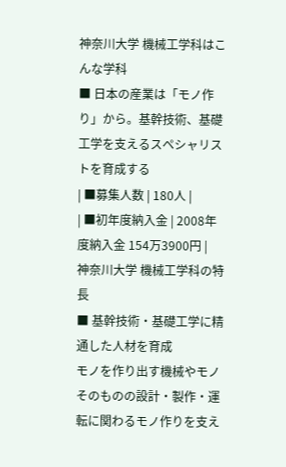神奈川大学 機械工学科はこんな学科
■ 日本の産業は「モノ作り」から。基幹技術、基礎工学を支えるスペシャリストを育成する
| ■募集人数 | 180人 |
| ■初年度納入金 | 2008年度納入金 154万3900円 |
神奈川大学 機械工学科の特長
■ 基幹技術・基礎工学に精通した人材を育成
モノを作り出す機械やモノそのものの設計・製作・運転に関わるモノ作りを支え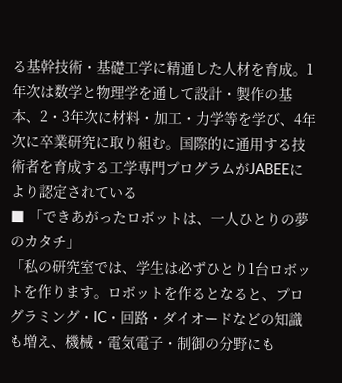る基幹技術・基礎工学に精通した人材を育成。1年次は数学と物理学を通して設計・製作の基本、2・3年次に材料・加工・力学等を学び、4年次に卒業研究に取り組む。国際的に通用する技術者を育成する工学専門プログラムがJABEEにより認定されている
■ 「できあがったロボットは、一人ひとりの夢のカタチ」
「私の研究室では、学生は必ずひとり1台ロボットを作ります。ロボットを作るとなると、プログラミング・IC・回路・ダイオードなどの知識も増え、機械・電気電子・制御の分野にも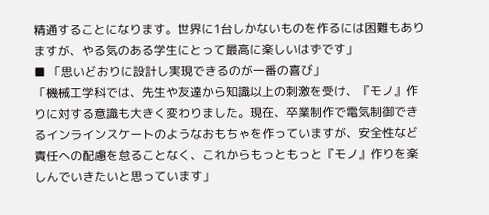精通することになります。世界に1台しかないものを作るには困難もありますが、やる気のある学生にとって最高に楽しいはずです」
■ 「思いどおりに設計し実現できるのが一番の喜び」
「機械工学科では、先生や友達から知識以上の刺激を受け、『モノ』作りに対する意識も大きく変わりました。現在、卒業制作で電気制御できるインラインスケートのようなおもちゃを作っていますが、安全性など責任への配慮を怠ることなく、これからもっともっと『モノ』作りを楽しんでいきたいと思っています」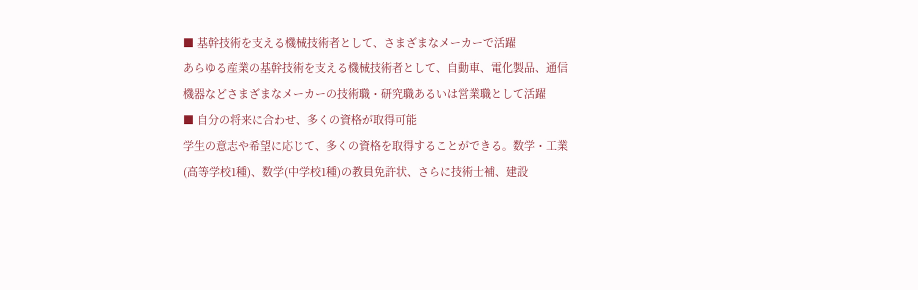■ 基幹技術を支える機械技術者として、さまざまなメーカーで活躍
あらゆる産業の基幹技術を支える機械技術者として、自動車、電化製品、通信機器などさまざまなメーカーの技術職・研究職あるいは営業職として活躍
■ 自分の将来に合わせ、多くの資格が取得可能
学生の意志や希望に応じて、多くの資格を取得することができる。数学・工業(高等学校1種)、数学(中学校1種)の教員免許状、さらに技術士補、建設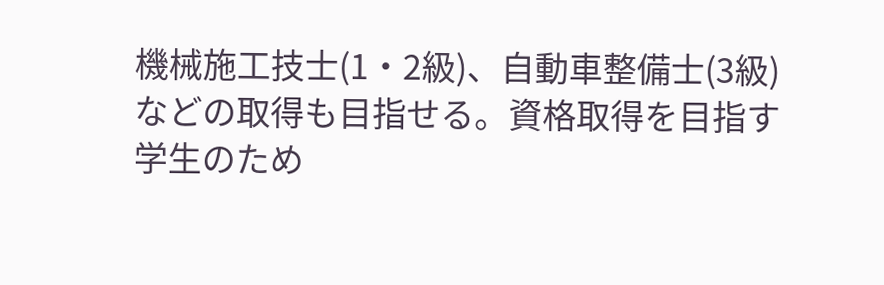機械施工技士(1・2級)、自動車整備士(3級)などの取得も目指せる。資格取得を目指す学生のため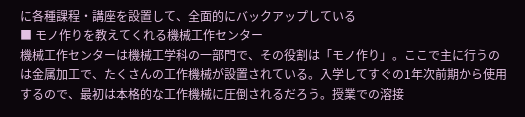に各種課程・講座を設置して、全面的にバックアップしている
■ モノ作りを教えてくれる機械工作センター
機械工作センターは機械工学科の一部門で、その役割は「モノ作り」。ここで主に行うのは金属加工で、たくさんの工作機械が設置されている。入学してすぐの1年次前期から使用するので、最初は本格的な工作機械に圧倒されるだろう。授業での溶接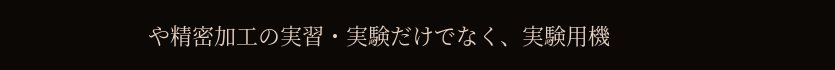や精密加工の実習・実験だけでなく、実験用機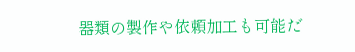器類の製作や依頼加工も可能だ